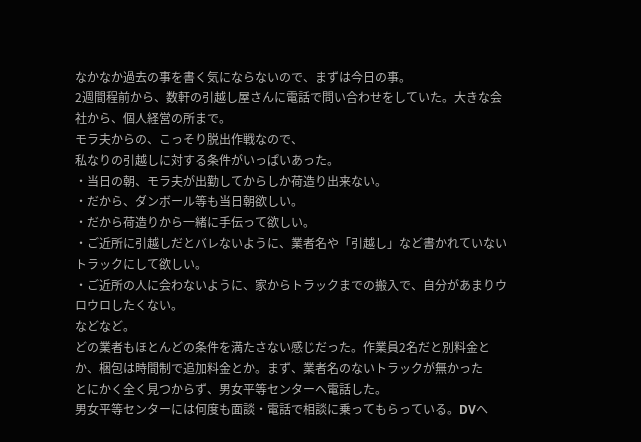なかなか過去の事を書く気にならないので、まずは今日の事。
2週間程前から、数軒の引越し屋さんに電話で問い合わせをしていた。大きな会社から、個人経営の所まで。
モラ夫からの、こっそり脱出作戦なので、
私なりの引越しに対する条件がいっぱいあった。
・当日の朝、モラ夫が出勤してからしか荷造り出来ない。
・だから、ダンボール等も当日朝欲しい。
・だから荷造りから一緒に手伝って欲しい。
・ご近所に引越しだとバレないように、業者名や「引越し」など書かれていないトラックにして欲しい。
・ご近所の人に会わないように、家からトラックまでの搬入で、自分があまりウロウロしたくない。
などなど。
どの業者もほとんどの条件を満たさない感じだった。作業員2名だと別料金とか、梱包は時間制で追加料金とか。まず、業者名のないトラックが無かった
とにかく全く見つからず、男女平等センターへ電話した。
男女平等センターには何度も面談・電話で相談に乗ってもらっている。DVへ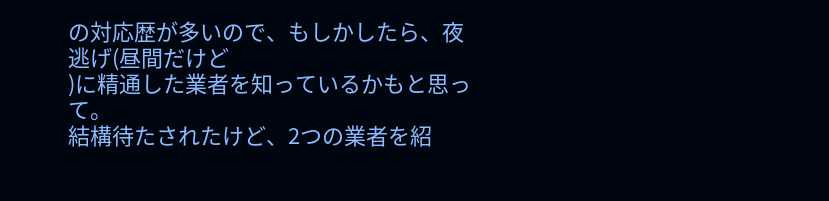の対応歴が多いので、もしかしたら、夜逃げ(昼間だけど
)に精通した業者を知っているかもと思って。
結構待たされたけど、2つの業者を紹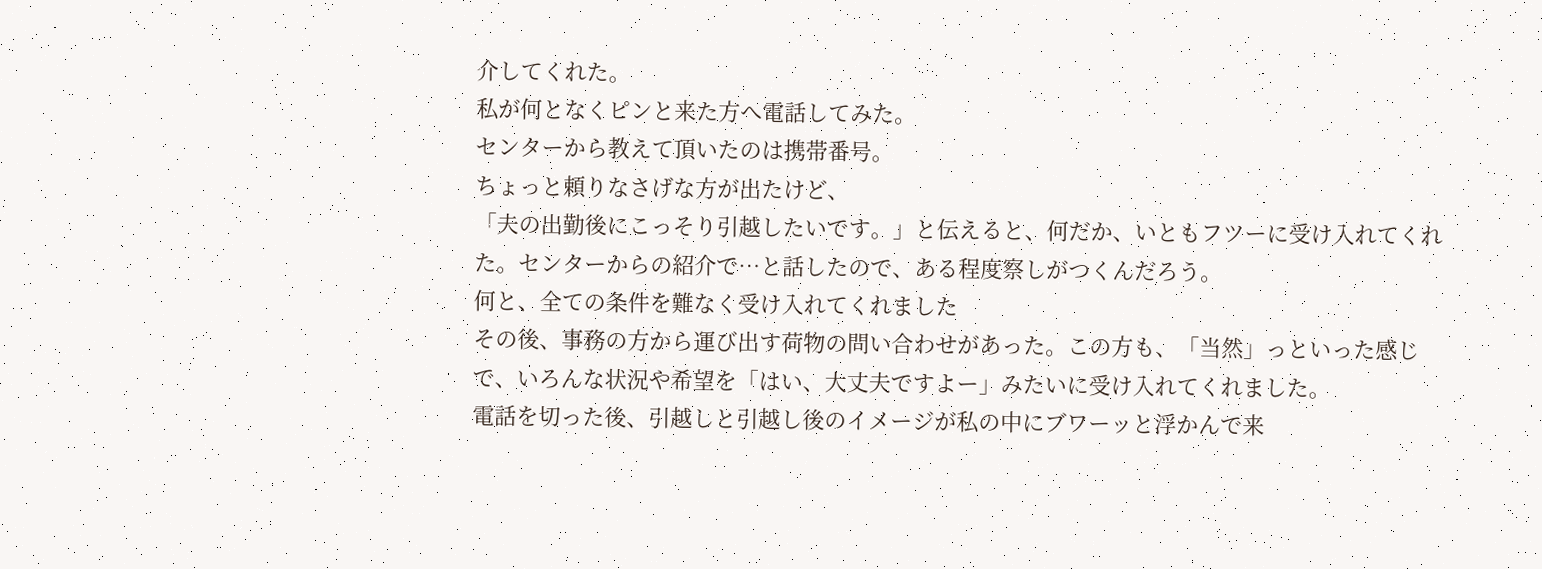介してくれた。
私が何となくピンと来た方へ電話してみた。
センターから教えて頂いたのは携帯番号。
ちょっと頼りなさげな方が出たけど、
「夫の出勤後にこっそり引越したいです。」と伝えると、何だか、いともフツーに受け入れてくれた。センターからの紹介で…と話したので、ある程度察しがつくんだろう。
何と、全ての条件を難なく受け入れてくれました
その後、事務の方から運び出す荷物の問い合わせがあった。この方も、「当然」っといった感じで、いろんな状況や希望を「はい、大丈夫ですよー」みたいに受け入れてくれました。
電話を切った後、引越しと引越し後のイメージが私の中にブワーッと浮かんで来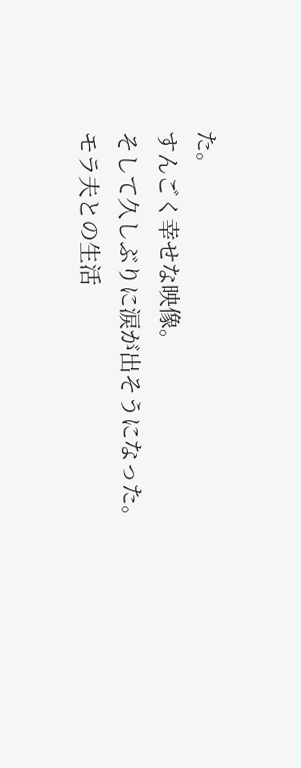た。
すんごく幸せな映像。
そして久しぶりに涙が出そうになった。
モラ夫との生活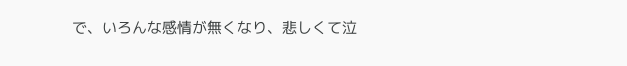で、いろんな感情が無くなり、悲しくて泣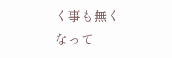く事も無くなって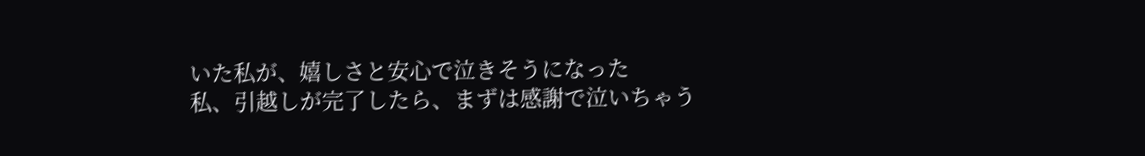いた私が、嬉しさと安心で泣きそうになった
私、引越しが完了したら、まずは感謝で泣いちゃう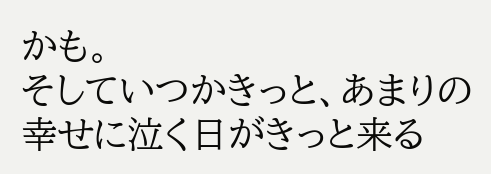かも。
そしていつかきっと、あまりの幸せに泣く日がきっと来る